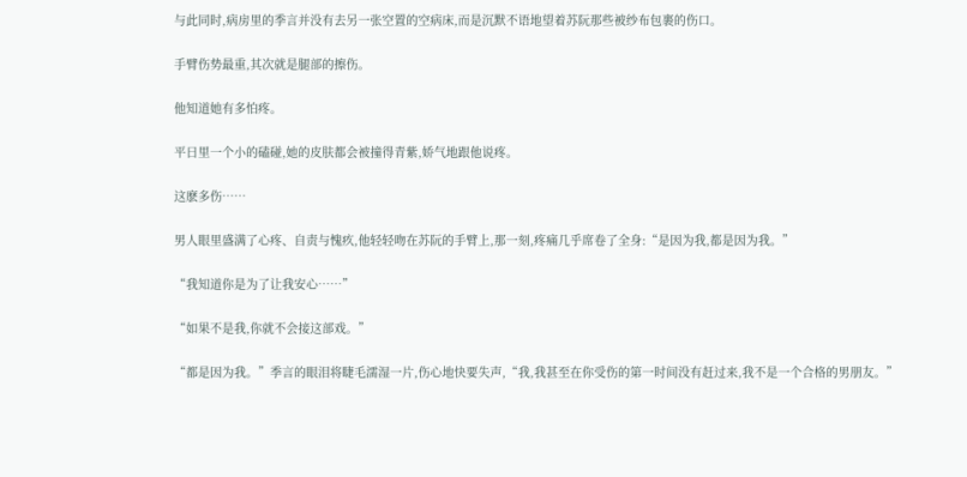与此同时,病房里的季言并没有去另一张空置的空病床,而是沉默不语地望着苏阮那些被纱布包裹的伤口。

手臂伤势最重,其次就是腿部的擦伤。

他知道她有多怕疼。

平日里一个小的磕碰,她的皮肤都会被撞得青紫,娇气地跟他说疼。

这麽多伤……

男人眼里盛满了心疼、自责与愧疚,他轻轻吻在苏阮的手臂上,那一刻,疼痛几乎席卷了全身:“是因为我,都是因为我。”

“我知道你是为了让我安心……”

“如果不是我,你就不会接这部戏。”

“都是因为我。”季言的眼泪将睫毛濡湿一片,伤心地快要失声,“我,我甚至在你受伤的第一时间没有赶过来,我不是一个合格的男朋友。”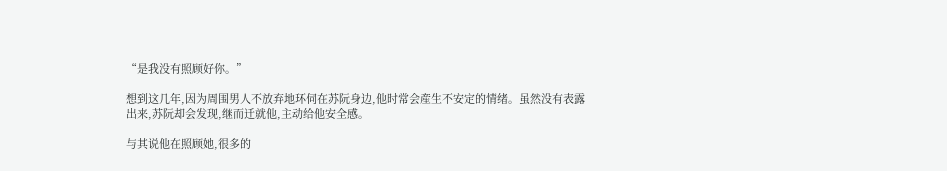“是我没有照顾好你。”

想到这几年,因为周围男人不放弃地环伺在苏阮身边,他时常会産生不安定的情绪。虽然没有表露出来,苏阮却会发现,继而迁就他,主动给他安全感。

与其说他在照顾她,很多的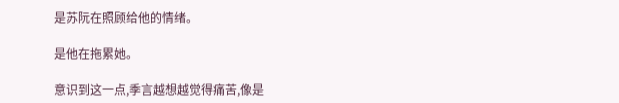是苏阮在照顾给他的情绪。

是他在拖累她。

意识到这一点,季言越想越觉得痛苦,像是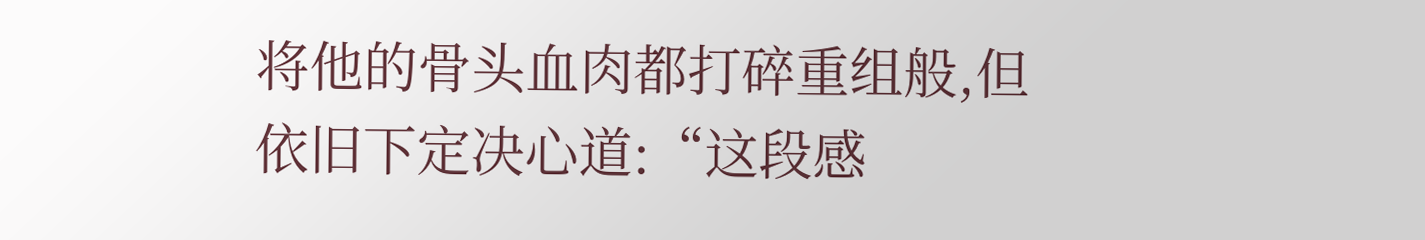将他的骨头血肉都打碎重组般,但依旧下定决心道:“这段感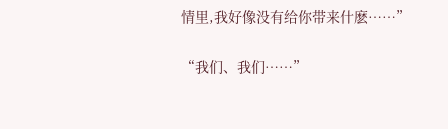情里,我好像没有给你带来什麽……”

“我们、我们……”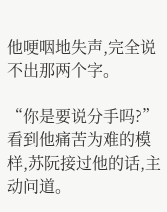他哽咽地失声,完全说不出那两个字。

“你是要说分手吗?”看到他痛苦为难的模样,苏阮接过他的话,主动问道。